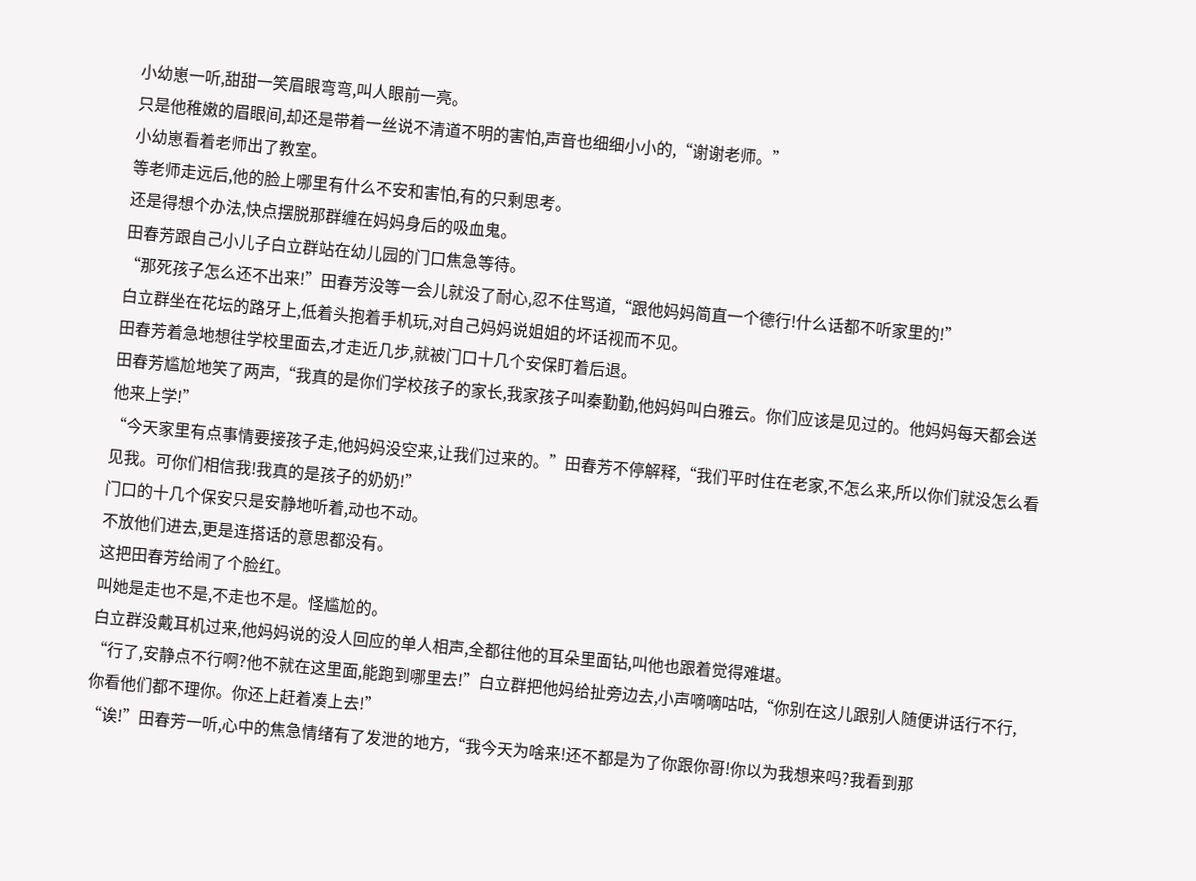小幼崽一听,甜甜一笑眉眼弯弯,叫人眼前一亮。
只是他稚嫩的眉眼间,却还是带着一丝说不清道不明的害怕,声音也细细小小的,“谢谢老师。”
小幼崽看着老师出了教室。
等老师走远后,他的脸上哪里有什么不安和害怕,有的只剩思考。
还是得想个办法,快点摆脱那群缠在妈妈身后的吸血鬼。
田春芳跟自己小儿子白立群站在幼儿园的门口焦急等待。
“那死孩子怎么还不出来!”田春芳没等一会儿就没了耐心,忍不住骂道,“跟他妈妈简直一个德行!什么话都不听家里的!”
白立群坐在花坛的路牙上,低着头抱着手机玩,对自己妈妈说姐姐的坏话视而不见。
田春芳着急地想往学校里面去,才走近几步,就被门口十几个安保盯着后退。
田春芳尴尬地笑了两声,“我真的是你们学校孩子的家长,我家孩子叫秦勤勤,他妈妈叫白雅云。你们应该是见过的。他妈妈每天都会送他来上学!”
“今天家里有点事情要接孩子走,他妈妈没空来,让我们过来的。”田春芳不停解释,“我们平时住在老家,不怎么来,所以你们就没怎么看见我。可你们相信我!我真的是孩子的奶奶!”
门口的十几个保安只是安静地听着,动也不动。
不放他们进去,更是连搭话的意思都没有。
这把田春芳给闹了个脸红。
叫她是走也不是,不走也不是。怪尴尬的。
白立群没戴耳机过来,他妈妈说的没人回应的单人相声,全都往他的耳朵里面钻,叫他也跟着觉得难堪。
“行了,安静点不行啊?他不就在这里面,能跑到哪里去!”白立群把他妈给扯旁边去,小声嘀嘀咕咕,“你别在这儿跟别人随便讲话行不行,你看他们都不理你。你还上赶着凑上去!”
“诶!”田春芳一听,心中的焦急情绪有了发泄的地方,“我今天为啥来!还不都是为了你跟你哥!你以为我想来吗?我看到那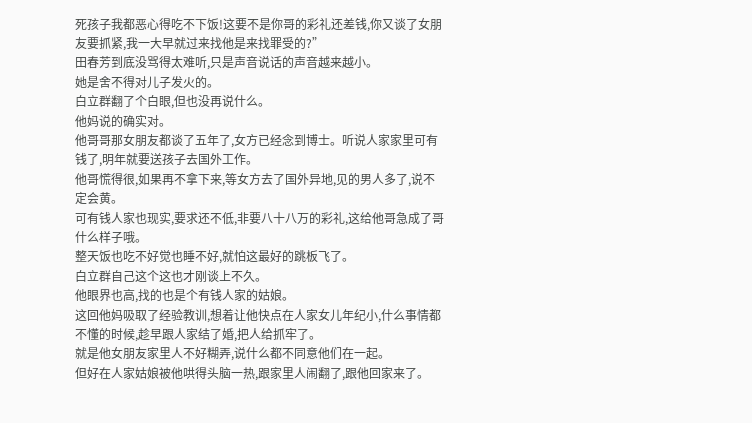死孩子我都恶心得吃不下饭!这要不是你哥的彩礼还差钱,你又谈了女朋友要抓紧,我一大早就过来找他是来找罪受的?”
田春芳到底没骂得太难听,只是声音说话的声音越来越小。
她是舍不得对儿子发火的。
白立群翻了个白眼,但也没再说什么。
他妈说的确实对。
他哥哥那女朋友都谈了五年了,女方已经念到博士。听说人家家里可有钱了,明年就要送孩子去国外工作。
他哥慌得很,如果再不拿下来,等女方去了国外异地,见的男人多了,说不定会黄。
可有钱人家也现实,要求还不低,非要八十八万的彩礼,这给他哥急成了哥什么样子哦。
整天饭也吃不好觉也睡不好,就怕这最好的跳板飞了。
白立群自己这个这也才刚谈上不久。
他眼界也高,找的也是个有钱人家的姑娘。
这回他妈吸取了经验教训,想着让他快点在人家女儿年纪小,什么事情都不懂的时候,趁早跟人家结了婚,把人给抓牢了。
就是他女朋友家里人不好糊弄,说什么都不同意他们在一起。
但好在人家姑娘被他哄得头脑一热,跟家里人闹翻了,跟他回家来了。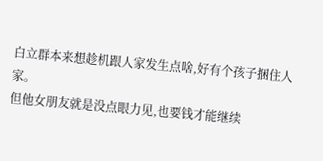白立群本来想趁机跟人家发生点啥,好有个孩子捆住人家。
但他女朋友就是没点眼力见,也要钱才能继续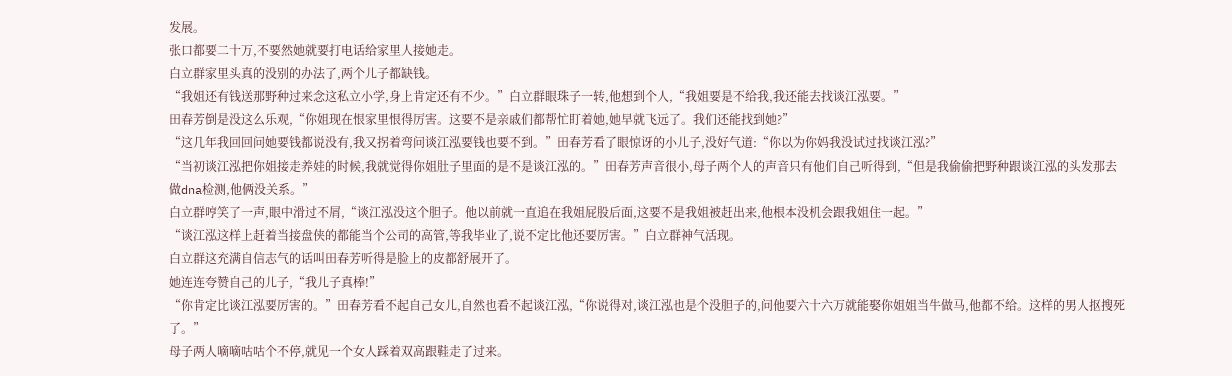发展。
张口都要二十万,不要然她就要打电话给家里人接她走。
白立群家里头真的没别的办法了,两个儿子都缺钱。
“我姐还有钱送那野种过来念这私立小学,身上肯定还有不少。”白立群眼珠子一转,他想到个人,“我姐要是不给我,我还能去找谈江泓要。”
田春芳倒是没这么乐观,“你姐现在恨家里恨得厉害。这要不是亲戚们都帮忙盯着她,她早就飞远了。我们还能找到她?”
“这几年我回回问她要钱都说没有,我又拐着弯问谈江泓要钱也要不到。”田春芳看了眼惊讶的小儿子,没好气道:“你以为你妈我没试过找谈江泓?”
“当初谈江泓把你姐接走养娃的时候,我就觉得你姐肚子里面的是不是谈江泓的。”田春芳声音很小,母子两个人的声音只有他们自己听得到,“但是我偷偷把野种跟谈江泓的头发那去做dna检测,他俩没关系。”
白立群哼笑了一声,眼中滑过不屑,“谈江泓没这个胆子。他以前就一直追在我姐屁股后面,这要不是我姐被赶出来,他根本没机会跟我姐住一起。”
“谈江泓这样上赶着当接盘侠的都能当个公司的高管,等我毕业了,说不定比他还要厉害。”白立群神气活现。
白立群这充满自信志气的话叫田春芳听得是脸上的皮都舒展开了。
她连连夸赞自己的儿子,“我儿子真棒!”
“你肯定比谈江泓要厉害的。”田春芳看不起自己女儿,自然也看不起谈江泓,“你说得对,谈江泓也是个没胆子的,问他要六十六万就能娶你姐姐当牛做马,他都不给。这样的男人抠搜死了。”
母子两人嘀嘀咕咕个不停,就见一个女人踩着双高跟鞋走了过来。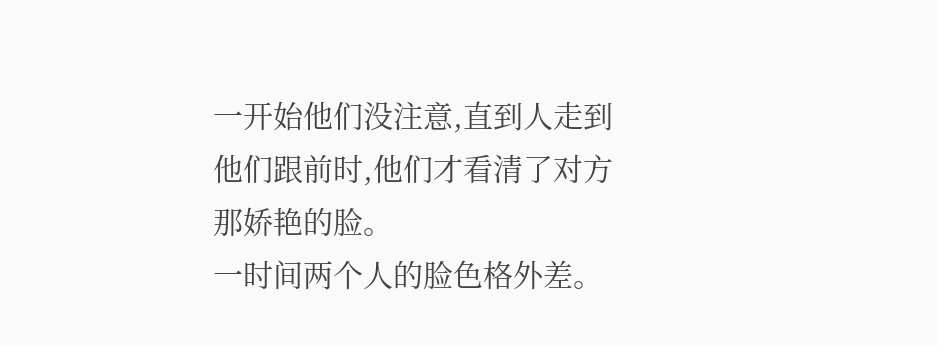一开始他们没注意,直到人走到他们跟前时,他们才看清了对方那娇艳的脸。
一时间两个人的脸色格外差。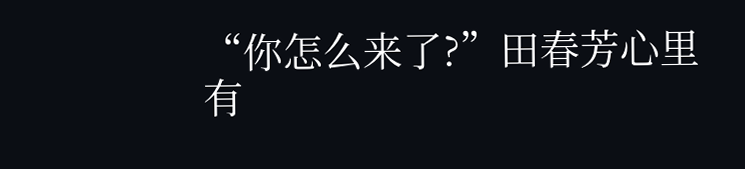“你怎么来了?”田春芳心里有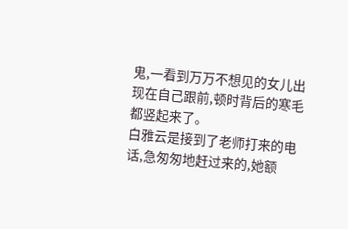鬼,一看到万万不想见的女儿出现在自己跟前,顿时背后的寒毛都竖起来了。
白雅云是接到了老师打来的电话,急匆匆地赶过来的,她额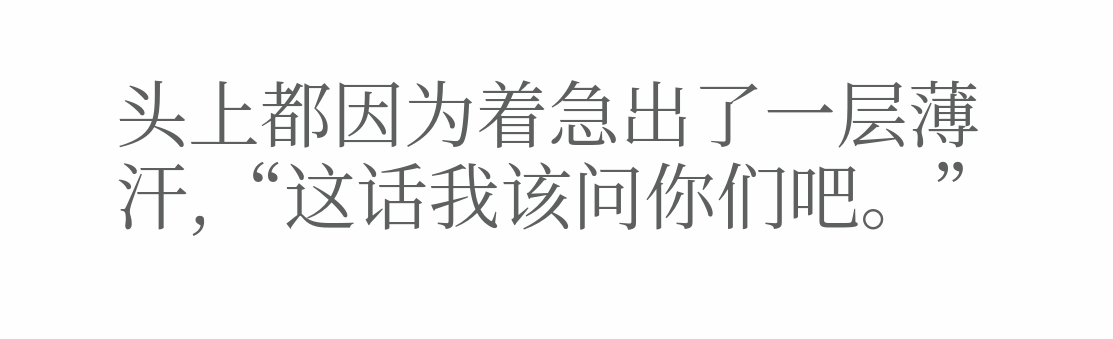头上都因为着急出了一层薄汗,“这话我该问你们吧。”